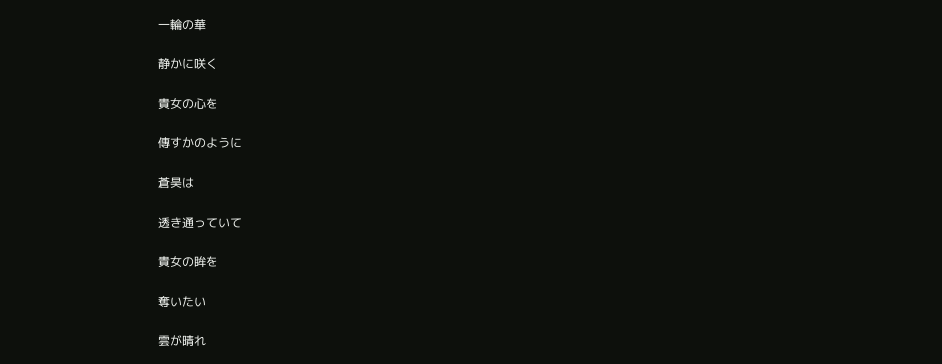一輪の華

静かに咲く

貴女の心を

傳すかのように

蒼昊は

透き通っていて

貴女の眸を

奪いたい

雲が晴れ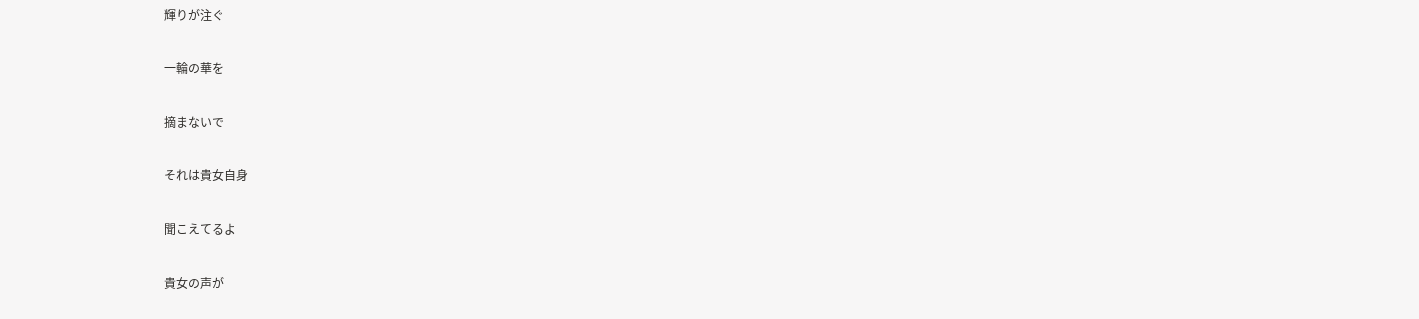輝りが注ぐ

一輪の華を

摘まないで

それは貴女自身

聞こえてるよ

貴女の声が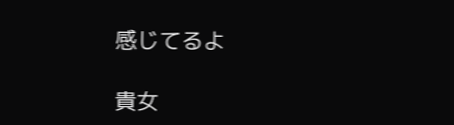感じてるよ

貴女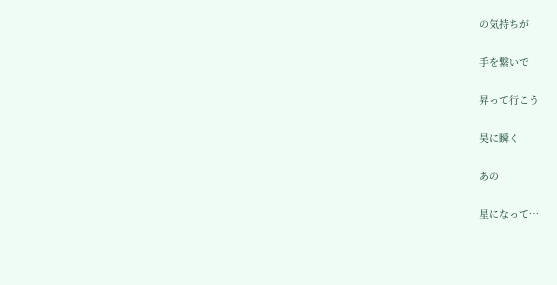の気持ちが

手を繋いで

昇って行こう

昊に瞬く

あの

星になって…